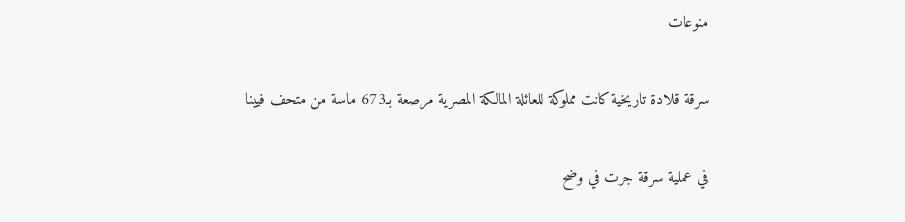منوعات

سرقة قلادة تاريخية كانت مملوكة للعائلة المالكة المصرية مرصعة بـ673 ماسة من متحف فيينا

في عملية سرقة جرت في وضح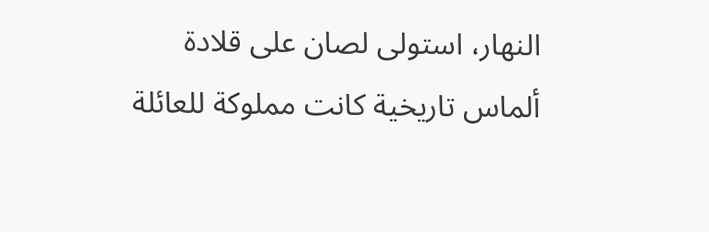النهار، استولى لصان على قلادة ألماس تاريخية كانت مملوكة للعائلة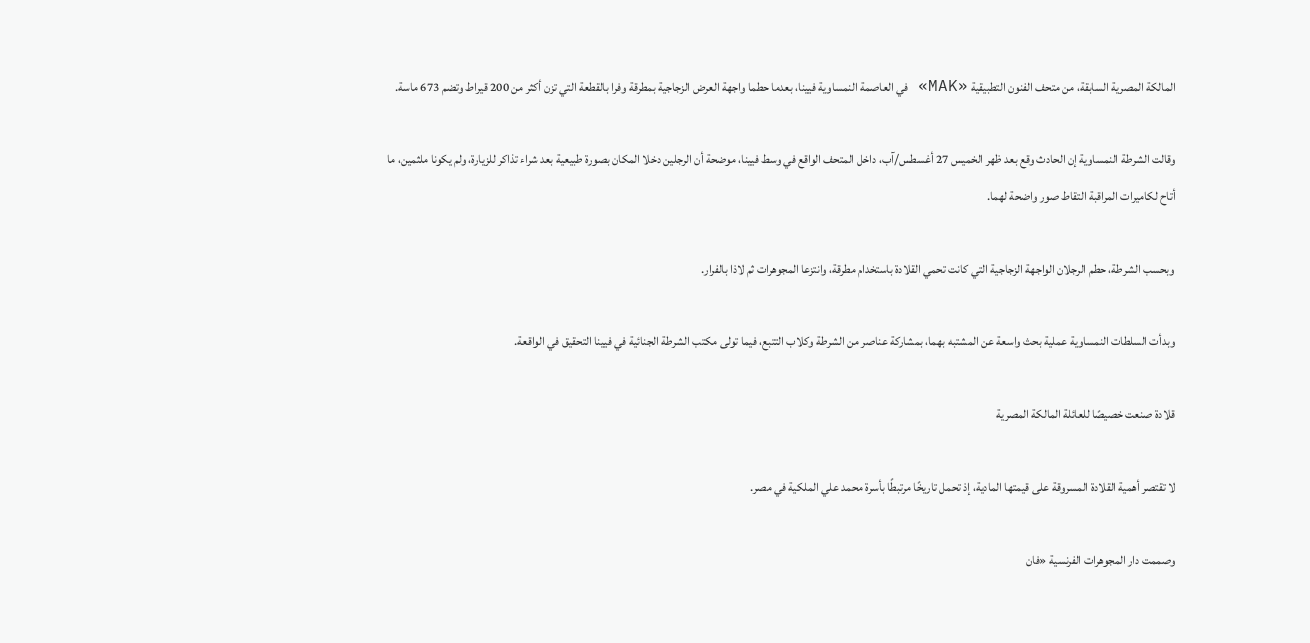المالكة المصرية السابقة، من متحف الفنون التطبيقية «MAK» في العاصمة النمساوية فيينا، بعدما حطما واجهة العرض الزجاجية بمطرقة وفرا بالقطعة التي تزن أكثر من 200 قيراط وتضم 673 ماسة.

وقالت الشرطة النمساوية إن الحادث وقع بعد ظهر الخميس 27 أغسطس/آب، داخل المتحف الواقع في وسط فيينا، موضحة أن الرجلين دخلا المكان بصورة طبيعية بعد شراء تذاكر للزيارة، ولم يكونا ملثمين، ما أتاح لكاميرات المراقبة التقاط صور واضحة لهما.

وبحسب الشرطة، حطم الرجلان الواجهة الزجاجية التي كانت تحمي القلادة باستخدام مطرقة، وانتزعا المجوهرات ثم لاذا بالفرار.

وبدأت السلطات النمساوية عملية بحث واسعة عن المشتبه بهما، بمشاركة عناصر من الشرطة وكلاب التتبع، فيما تولى مكتب الشرطة الجنائية في فيينا التحقيق في الواقعة.

قلادة صنعت خصيصًا للعائلة المالكة المصرية

لا تقتصر أهمية القلادة المسروقة على قيمتها المادية، إذ تحمل تاريخًا مرتبطًا بأسرة محمد علي الملكية في مصر.

وصممت دار المجوهرات الفرنسية «فان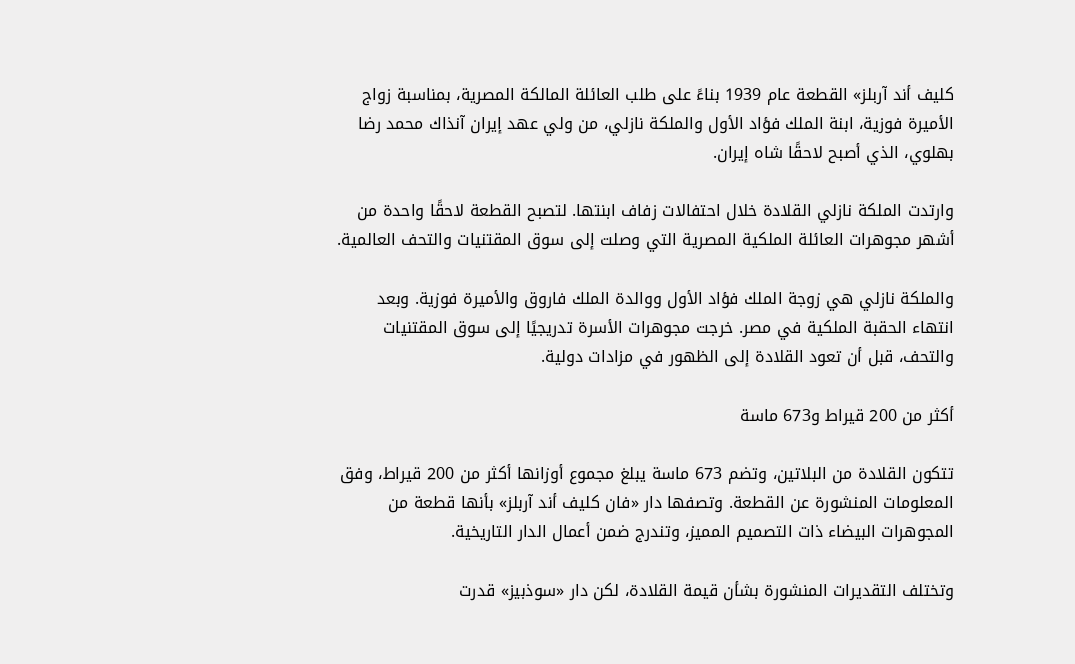كليف أند آربلز» القطعة عام 1939 بناءً على طلب العائلة المالكة المصرية، بمناسبة زواج الأميرة فوزية، ابنة الملك فؤاد الأول والملكة نازلي، من ولي عهد إيران آنذاك محمد رضا بهلوي، الذي أصبح لاحقًا شاه إيران.

وارتدت الملكة نازلي القلادة خلال احتفالات زفاف ابنتها. لتصبح القطعة لاحقًا واحدة من أشهر مجوهرات العائلة الملكية المصرية التي وصلت إلى سوق المقتنيات والتحف العالمية.

والملكة نازلي هي زوجة الملك فؤاد الأول ووالدة الملك فاروق والأميرة فوزية. وبعد انتهاء الحقبة الملكية في مصر. خرجت مجوهرات الأسرة تدريجيًا إلى سوق المقتنيات والتحف، قبل أن تعود القلادة إلى الظهور في مزادات دولية.

أكثر من 200 قيراط و673 ماسة

تتكون القلادة من البلاتين، وتضم 673 ماسة يبلغ مجموع أوزانها أكثر من 200 قيراط، وفق المعلومات المنشورة عن القطعة. وتصفها دار «فان كليف أند آربلز» بأنها قطعة من المجوهرات البيضاء ذات التصميم المميز، وتندرج ضمن أعمال الدار التاريخية.

وتختلف التقديرات المنشورة بشأن قيمة القلادة، لكن دار «سوذبيز» قدرت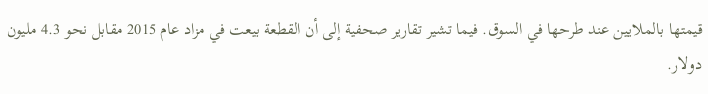قيمتها بالملايين عند طرحها في السوق. فيما تشير تقارير صحفية إلى أن القطعة بيعت في مزاد عام 2015 مقابل نحو 4.3 مليون دولار.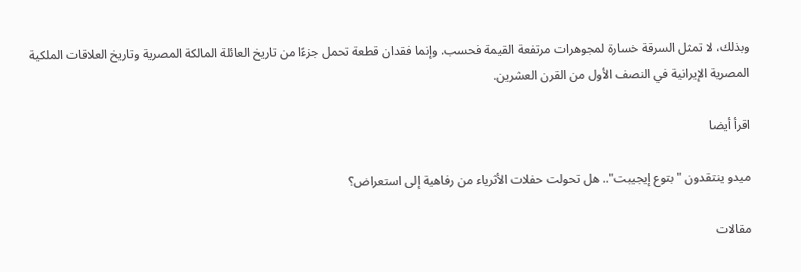وبذلك، لا تمثل السرقة خسارة لمجوهرات مرتفعة القيمة فحسب. وإنما فقدان قطعة تحمل جزءًا من تاريخ العائلة المالكة المصرية وتاريخ العلاقات الملكية المصرية الإيرانية في النصف الأول من القرن العشرين.

اقرأ أيضا

ميدو ينتقدون "بتوع إيجيبت".. هل تحولت حفلات الأثرياء من رفاهية إلى استعراض؟

مقالات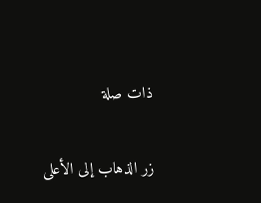ذات صلة

زر الذهاب إلى الأعلى